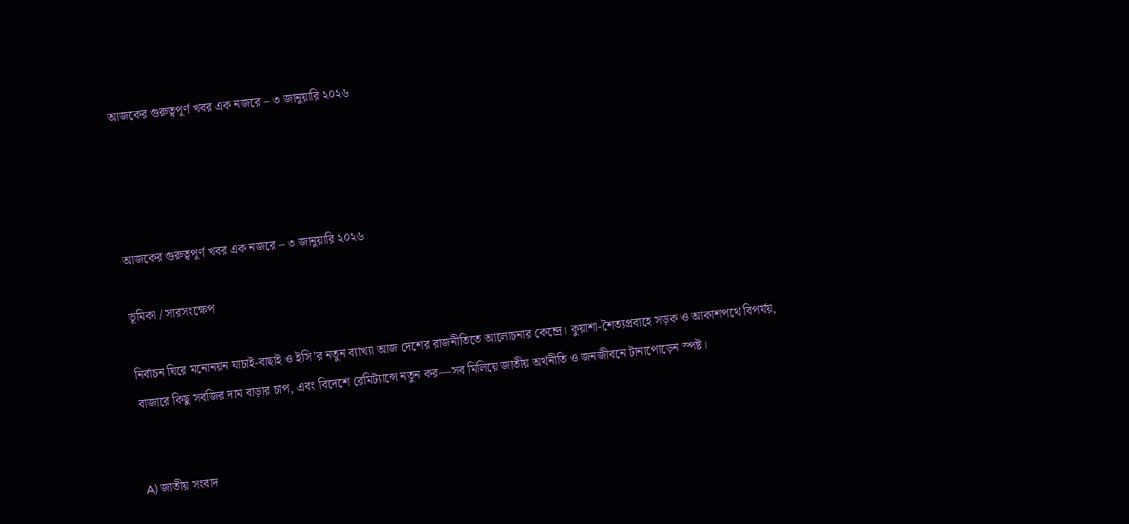আজকের গুরুত্বপূর্ণ খবর এক নজরে – ৩ জানুয়ারি ২০২৬




আজকের গুরুত্বপূর্ণ খবর এক নজরে – ৩ জানুয়ারি ২০২৬

ভূমিকা / সারসংক্ষেপ

নির্বাচন ঘিরে মনোনয়ন যাচাই-বাছাই ও ইসি’র নতুন ব্যাখ্যা আজ দেশের রাজনীতিতে আলোচনার কেন্দ্রে। কুয়াশা-শৈত্যপ্রবাহে সড়ক ও আকাশপথে বিপর্যয়, বাজারে কিছু সবজির দাম বাড়ার চাপ, এবং বিদেশে রেমিট্যান্সে নতুন কর—সব মিলিয়ে জাতীয় অর্থনীতি ও জনজীবনে টানাপোড়েন স্পষ্ট।


A) জাতীয় সংবাদ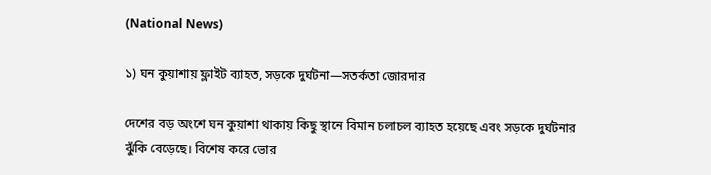(National News)

১) ঘন কুয়াশায় ফ্লাইট ব্যাহত, সড়কে দুর্ঘটনা—সতর্কতা জোরদার

দেশের বড় অংশে ঘন কুয়াশা থাকায় কিছু স্থানে বিমান চলাচল ব্যাহত হয়েছে এবং সড়কে দুর্ঘটনার ঝুঁকি বেড়েছে। বিশেষ করে ভোর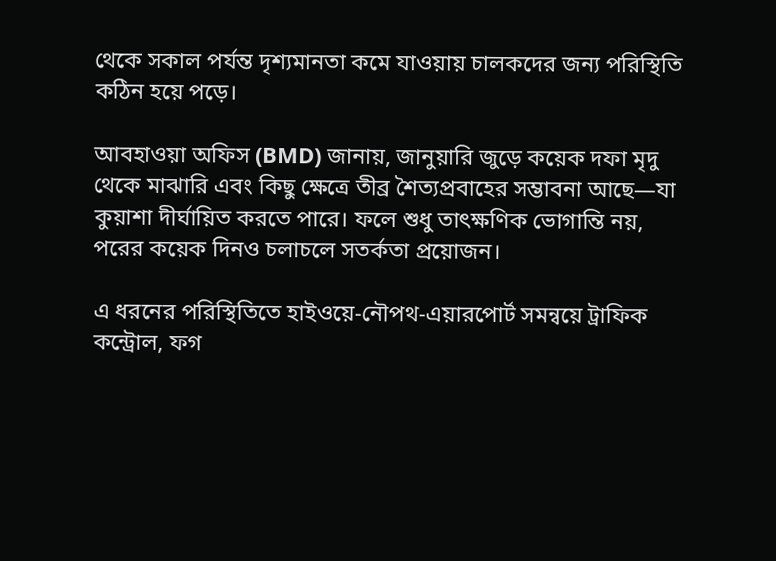থেকে সকাল পর্যন্ত দৃশ্যমানতা কমে যাওয়ায় চালকদের জন্য পরিস্থিতি কঠিন হয়ে পড়ে।

আবহাওয়া অফিস (BMD) জানায়, জানুয়ারি জুড়ে কয়েক দফা মৃদু থেকে মাঝারি এবং কিছু ক্ষেত্রে তীব্র শৈত্যপ্রবাহের সম্ভাবনা আছে—যা কুয়াশা দীর্ঘায়িত করতে পারে। ফলে শুধু তাৎক্ষণিক ভোগান্তি নয়, পরের কয়েক দিনও চলাচলে সতর্কতা প্রয়োজন।

এ ধরনের পরিস্থিতিতে হাইওয়ে-নৌপথ-এয়ারপোর্ট সমন্বয়ে ট্রাফিক কন্ট্রোল, ফগ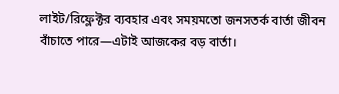লাইট/রিফ্লেক্টর ব্যবহার এবং সময়মতো জনসতর্ক বার্তা জীবন বাঁচাতে পারে—এটাই আজকের বড় বার্তা।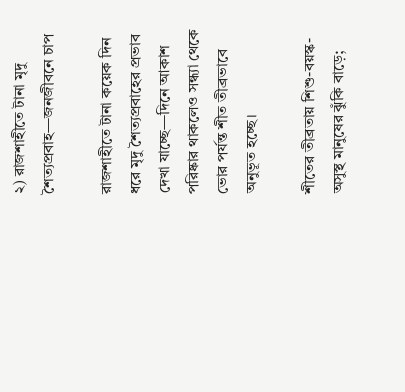২) রাজশাহীতে টানা মৃদু শৈত্যপ্রবাহ—জনজীবনে চাপ

রাজশাহীতে টানা কয়েক দিন ধরে মৃদু শৈত্যপ্রবাহের প্রভাব দেখা যাচ্ছে—দিনে আকাশ পরিষ্কার থাকলেও সন্ধ্যা থেকে ভোর পর্যন্ত শীত তীব্রভাবে অনুভূত হচ্ছে।

শীতের তীব্রতায় শিশু-বয়স্ক-অসুস্থ মানুষের ঝুঁকি বাড়ে;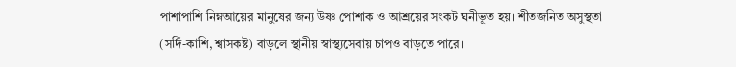পাশাপাশি নিম্নআয়ের মানুষের জন্য উষ্ণ পোশাক ও আশ্রয়ের সংকট ঘনীভূত হয়। শীতজনিত অসুস্থতা (সর্দি-কাশি, শ্বাসকষ্ট) বাড়লে স্থানীয় স্বাস্থ্যসেবায় চাপও বাড়তে পারে।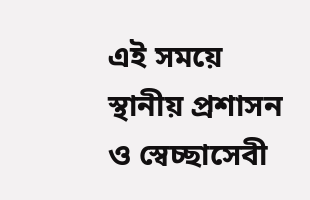এই সময়ে স্থানীয় প্রশাসন ও স্বেচ্ছাসেবী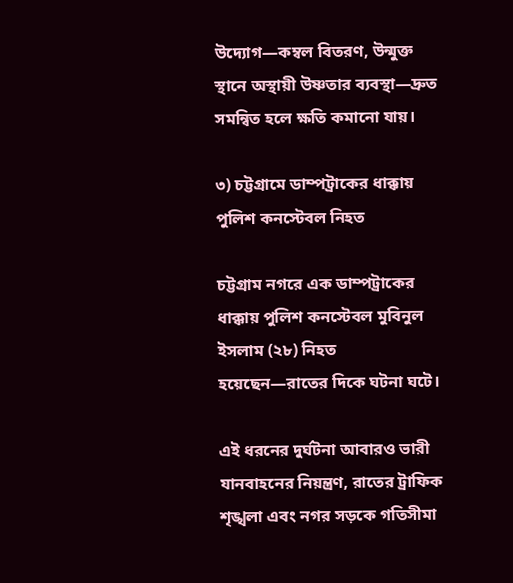উদ্যোগ—কম্বল বিতরণ, উন্মুক্ত স্থানে অস্থায়ী উষ্ণতার ব্যবস্থা—দ্রুত সমন্বিত হলে ক্ষতি কমানো যায়।

৩) চট্টগ্রামে ডাম্পট্রাকের ধাক্কায় পুলিশ কনস্টেবল নিহত

চট্টগ্রাম নগরে এক ডাম্পট্রাকের ধাক্কায় পুলিশ কনস্টেবল মুবিনুল ইসলাম (২৮) নিহত হয়েছেন—রাতের দিকে ঘটনা ঘটে।

এই ধরনের দুর্ঘটনা আবারও ভারী যানবাহনের নিয়ন্ত্রণ, রাতের ট্রাফিক শৃঙ্খলা এবং নগর সড়কে গতিসীমা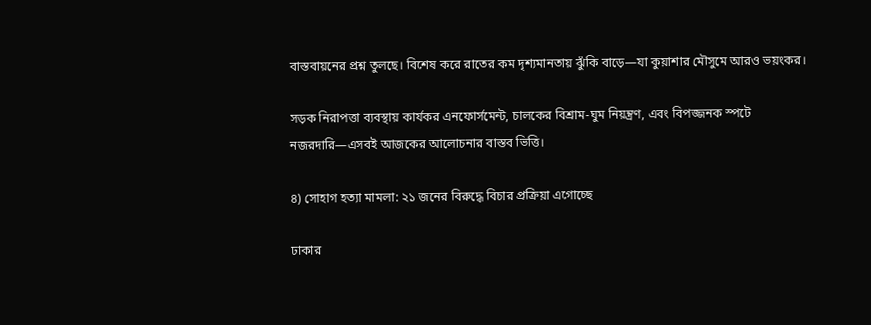বাস্তবায়নের প্রশ্ন তুলছে। বিশেষ করে রাতের কম দৃশ্যমানতায় ঝুঁকি বাড়ে—যা কুয়াশার মৌসুমে আরও ভয়ংকর।

সড়ক নিরাপত্তা ব্যবস্থায় কার্যকর এনফোর্সমেন্ট, চালকের বিশ্রাম-ঘুম নিয়ন্ত্রণ, এবং বিপজ্জনক স্পটে নজরদারি—এসবই আজকের আলোচনার বাস্তব ভিত্তি।

৪) সোহাগ হত্যা মামলা: ২১ জনের বিরুদ্ধে বিচার প্রক্রিয়া এগোচ্ছে

ঢাকার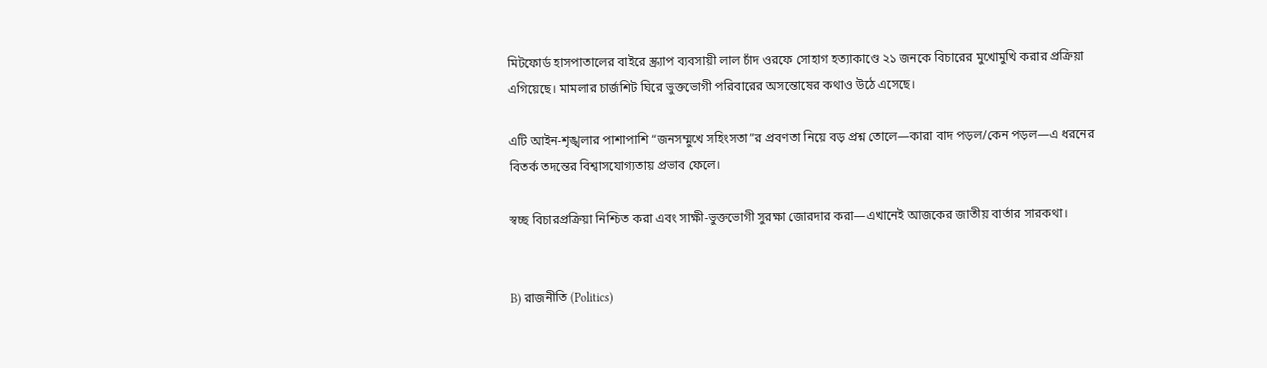মিটফোর্ড হাসপাতালের বাইরে স্ক্র্যাপ ব্যবসায়ী লাল চাঁদ ওরফে সোহাগ হত্যাকাণ্ডে ২১ জনকে বিচারের মুখোমুখি করার প্রক্রিয়া এগিয়েছে। মামলার চার্জশিট ঘিরে ভুক্তভোগী পরিবারের অসন্তোষের কথাও উঠে এসেছে।

এটি আইন-শৃঙ্খলার পাশাপাশি “জনসম্মুখে সহিংসতা”র প্রবণতা নিয়ে বড় প্রশ্ন তোলে—কারা বাদ পড়ল/কেন পড়ল—এ ধরনের বিতর্ক তদন্তের বিশ্বাসযোগ্যতায় প্রভাব ফেলে।

স্বচ্ছ বিচারপ্রক্রিয়া নিশ্চিত করা এবং সাক্ষী-ভুক্তভোগী সুরক্ষা জোরদার করা—এখানেই আজকের জাতীয় বার্তার সারকথা।


B) রাজনীতি (Politics)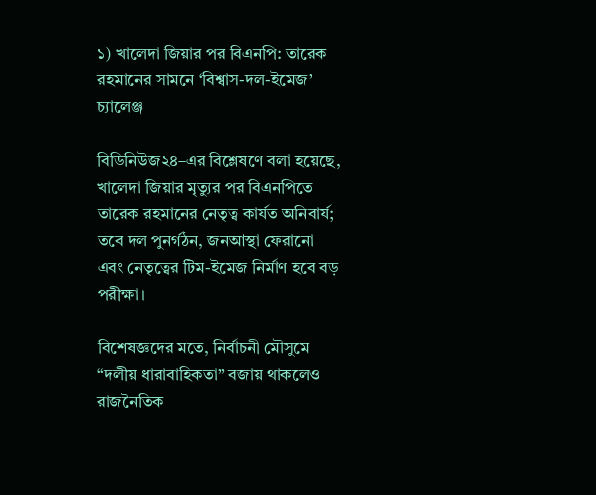১) খালেদা জিয়ার পর বিএনপি: তারেক রহমানের সামনে ‘বিশ্বাস-দল-ইমেজ’ চ্যালেঞ্জ

বিডিনিউজ২৪–এর বিশ্লেষণে বলা হয়েছে, খালেদা জিয়ার মৃত্যুর পর বিএনপিতে তারেক রহমানের নেতৃত্ব কার্যত অনিবার্য; তবে দল পুনর্গঠন, জনআস্থা ফেরানো এবং নেতৃত্বের টিম-ইমেজ নির্মাণ হবে বড় পরীক্ষা।

বিশেষজ্ঞদের মতে, নির্বাচনী মৌসুমে “দলীয় ধারাবাহিকতা” বজায় থাকলেও রাজনৈতিক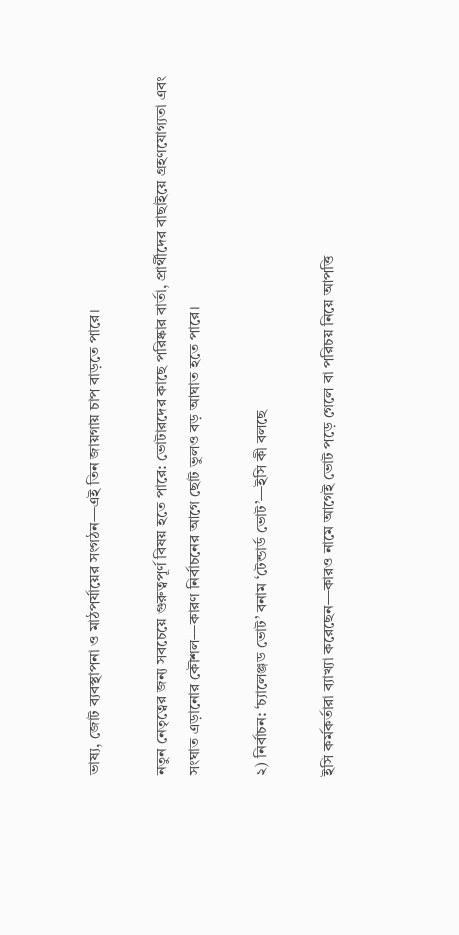ভাষ্য, জোট ব্যবস্থাপনা ও মাঠপর্যায়ের সংগঠন—এই তিন জায়গায় চাপ বাড়তে পারে।

নতুন নেতৃত্বের জন্য সবচেয়ে গুরুত্বপূর্ণ বিষয় হতে পারে: ভোটারদের কাছে পরিষ্কার বার্তা, প্রার্থীদের বাছাইয়ে গ্রহণযোগ্যতা এবং সংঘাত এড়ানোর কৌশল—কারণ নির্বাচনের আগে ছোট ভুলও বড় আঘাত হতে পারে।

২) নির্বাচন: ‘চ্যালেঞ্জড ভোট’ বনাম ‘টেন্ডার্ড ভোট’—ইসি কী বলছে

ইসি কর্মকর্তারা ব্যাখ্যা করেছেন—কারও নামে আগেই ভোট পড়ে গেলে বা পরিচয় নিয়ে আপত্তি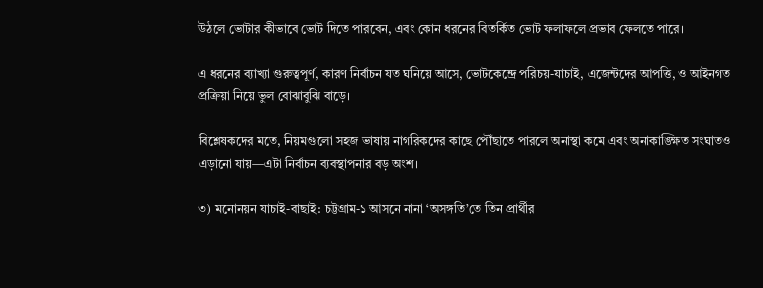উঠলে ভোটার কীভাবে ভোট দিতে পারবেন, এবং কোন ধরনের বিতর্কিত ভোট ফলাফলে প্রভাব ফেলতে পারে।

এ ধরনের ব্যাখ্যা গুরুত্বপূর্ণ, কারণ নির্বাচন যত ঘনিয়ে আসে, ভোটকেন্দ্রে পরিচয়-যাচাই, এজেন্টদের আপত্তি, ও আইনগত প্রক্রিয়া নিয়ে ভুল বোঝাবুঝি বাড়ে।

বিশ্লেষকদের মতে, নিয়মগুলো সহজ ভাষায় নাগরিকদের কাছে পৌঁছাতে পারলে অনাস্থা কমে এবং অনাকাঙ্ক্ষিত সংঘাতও এড়ানো যায়—এটা নির্বাচন ব্যবস্থাপনার বড় অংশ।

৩) মনোনয়ন যাচাই-বাছাই: চট্টগ্রাম-১ আসনে নানা ‘অসঙ্গতি’তে তিন প্রার্থীর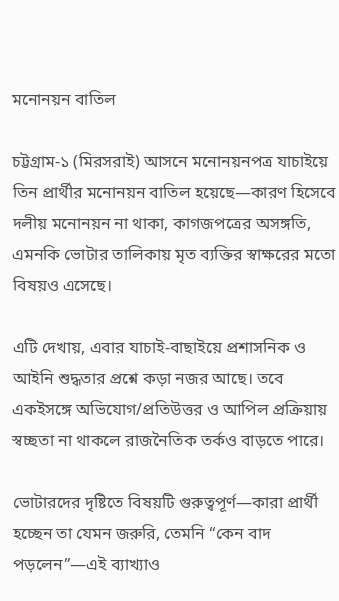মনোনয়ন বাতিল

চট্টগ্রাম-১ (মিরসরাই) আসনে মনোনয়নপত্র যাচাইয়ে তিন প্রার্থীর মনোনয়ন বাতিল হয়েছে—কারণ হিসেবে দলীয় মনোনয়ন না থাকা, কাগজপত্রের অসঙ্গতি, এমনকি ভোটার তালিকায় মৃত ব্যক্তির স্বাক্ষরের মতো বিষয়ও এসেছে।

এটি দেখায়, এবার যাচাই-বাছাইয়ে প্রশাসনিক ও আইনি শুদ্ধতার প্রশ্নে কড়া নজর আছে। তবে একইসঙ্গে অভিযোগ/প্রতিউত্তর ও আপিল প্রক্রিয়ায় স্বচ্ছতা না থাকলে রাজনৈতিক তর্কও বাড়তে পারে।

ভোটারদের দৃষ্টিতে বিষয়টি গুরুত্বপূর্ণ—কারা প্রার্থী হচ্ছেন তা যেমন জরুরি, তেমনি “কেন বাদ পড়লেন”—এই ব্যাখ্যাও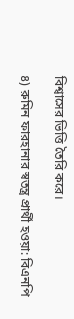বিশ্বাসের ভিত্তি তৈরি করে।

৪) রুমিন ফারহানার স্বতন্ত্র প্রার্থী হওয়া: বিএনপি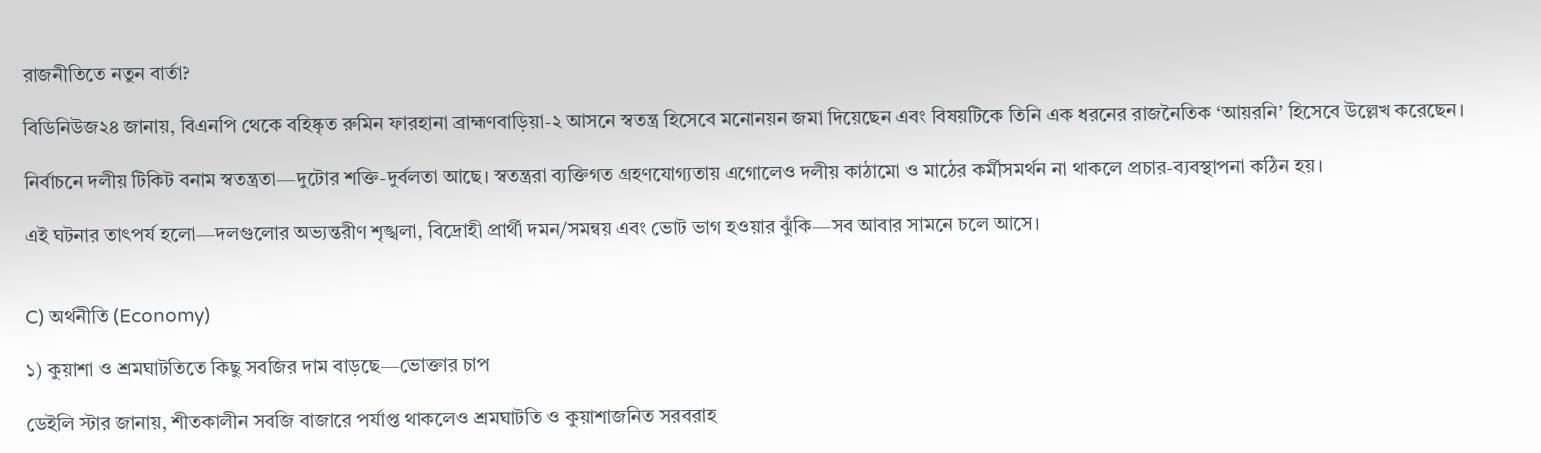রাজনীতিতে নতুন বার্তা?

বিডিনিউজ২৪ জানায়, বিএনপি থেকে বহিষ্কৃত রুমিন ফারহানা ব্রাহ্মণবাড়িয়া-২ আসনে স্বতন্ত্র হিসেবে মনোনয়ন জমা দিয়েছেন এবং বিষয়টিকে তিনি এক ধরনের রাজনৈতিক ‘আয়রনি’ হিসেবে উল্লেখ করেছেন।

নির্বাচনে দলীয় টিকিট বনাম স্বতন্ত্রতা—দুটোর শক্তি-দুর্বলতা আছে। স্বতন্ত্ররা ব্যক্তিগত গ্রহণযোগ্যতায় এগোলেও দলীয় কাঠামো ও মাঠের কর্মীসমর্থন না থাকলে প্রচার-ব্যবস্থাপনা কঠিন হয়।

এই ঘটনার তাৎপর্য হলো—দলগুলোর অভ্যন্তরীণ শৃঙ্খলা, বিদ্রোহী প্রার্থী দমন/সমন্বয় এবং ভোট ভাগ হওয়ার ঝুঁকি—সব আবার সামনে চলে আসে।


C) অর্থনীতি (Economy)

১) কুয়াশা ও শ্রমঘাটতিতে কিছু সবজির দাম বাড়ছে—ভোক্তার চাপ

ডেইলি স্টার জানায়, শীতকালীন সবজি বাজারে পর্যাপ্ত থাকলেও শ্রমঘাটতি ও কুয়াশাজনিত সরবরাহ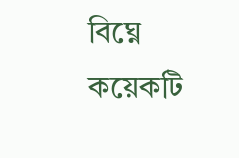বিঘ্নে কয়েকটি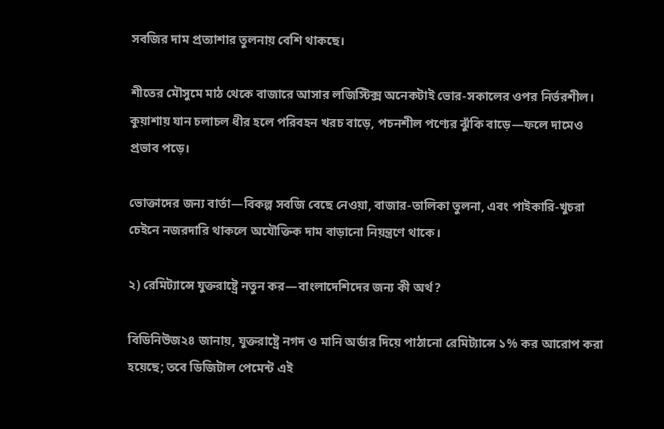সবজির দাম প্রত্যাশার তুলনায় বেশি থাকছে।

শীতের মৌসুমে মাঠ থেকে বাজারে আসার লজিস্টিক্স অনেকটাই ভোর-সকালের ওপর নির্ভরশীল। কুয়াশায় যান চলাচল ধীর হলে পরিবহন খরচ বাড়ে, পচনশীল পণ্যের ঝুঁকি বাড়ে—ফলে দামেও প্রভাব পড়ে।

ভোক্তাদের জন্য বার্তা—বিকল্প সবজি বেছে নেওয়া, বাজার-তালিকা তুলনা, এবং পাইকারি-খুচরা চেইনে নজরদারি থাকলে অযৌক্তিক দাম বাড়ানো নিয়ন্ত্রণে থাকে।

২) রেমিট্যান্সে যুক্তরাষ্ট্রে নতুন কর—বাংলাদেশিদের জন্য কী অর্থ?

বিডিনিউজ২৪ জানায়, যুক্তরাষ্ট্রে নগদ ও মানি অর্ডার দিয়ে পাঠানো রেমিট্যান্সে ১% কর আরোপ করা হয়েছে; তবে ডিজিটাল পেমেন্ট এই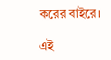করের বাইরে।

এই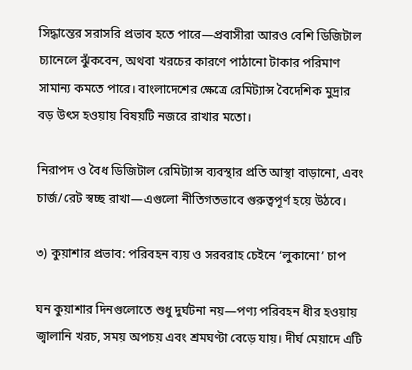সিদ্ধান্তের সরাসরি প্রভাব হতে পারে—প্রবাসীরা আরও বেশি ডিজিটাল চ্যানেলে ঝুঁকবেন, অথবা খরচের কারণে পাঠানো টাকার পরিমাণ সামান্য কমতে পারে। বাংলাদেশের ক্ষেত্রে রেমিট্যান্স বৈদেশিক মুদ্রার বড় উৎস হওয়ায় বিষয়টি নজরে রাখার মতো।

নিরাপদ ও বৈধ ডিজিটাল রেমিট্যান্স ব্যবস্থার প্রতি আস্থা বাড়ানো, এবং চার্জ/রেট স্বচ্ছ রাখা—এগুলো নীতিগতভাবে গুরুত্বপূর্ণ হয়ে উঠবে।

৩) কুয়াশার প্রভাব: পরিবহন ব্যয় ও সরবরাহ চেইনে ‘লুকানো’ চাপ

ঘন কুয়াশার দিনগুলোতে শুধু দুর্ঘটনা নয়—পণ্য পরিবহন ধীর হওয়ায় জ্বালানি খরচ, সময় অপচয় এবং শ্রমঘণ্টা বেড়ে যায়। দীর্ঘ মেয়াদে এটি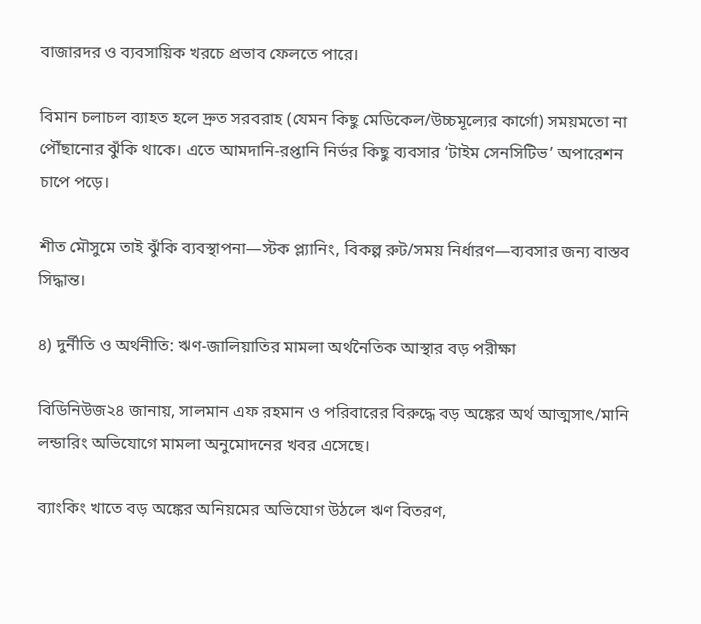বাজারদর ও ব্যবসায়িক খরচে প্রভাব ফেলতে পারে।

বিমান চলাচল ব্যাহত হলে দ্রুত সরবরাহ (যেমন কিছু মেডিকেল/উচ্চমূল্যের কার্গো) সময়মতো না পৌঁছানোর ঝুঁকি থাকে। এতে আমদানি-রপ্তানি নির্ভর কিছু ব্যবসার ‘টাইম সেনসিটিভ’ অপারেশন চাপে পড়ে।

শীত মৌসুমে তাই ঝুঁকি ব্যবস্থাপনা—স্টক প্ল্যানিং, বিকল্প রুট/সময় নির্ধারণ—ব্যবসার জন্য বাস্তব সিদ্ধান্ত।

৪) দুর্নীতি ও অর্থনীতি: ঋণ-জালিয়াতির মামলা অর্থনৈতিক আস্থার বড় পরীক্ষা

বিডিনিউজ২৪ জানায়, সালমান এফ রহমান ও পরিবারের বিরুদ্ধে বড় অঙ্কের অর্থ আত্মসাৎ/মানি লন্ডারিং অভিযোগে মামলা অনুমোদনের খবর এসেছে।

ব্যাংকিং খাতে বড় অঙ্কের অনিয়মের অভিযোগ উঠলে ঋণ বিতরণ,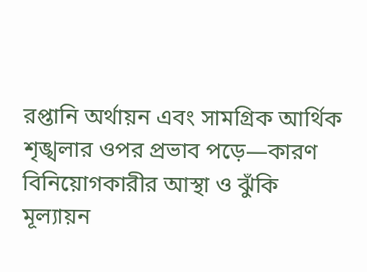রপ্তানি অর্থায়ন এবং সামগ্রিক আর্থিক শৃঙ্খলার ওপর প্রভাব পড়ে—কারণ বিনিয়োগকারীর আস্থা ও ঝুঁকি মূল্যায়ন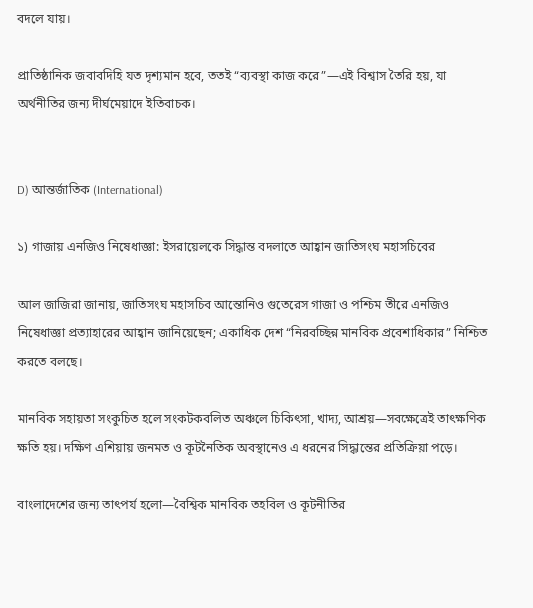বদলে যায়।

প্রাতিষ্ঠানিক জবাবদিহি যত দৃশ্যমান হবে, ততই “ব্যবস্থা কাজ করে”—এই বিশ্বাস তৈরি হয়, যা অর্থনীতির জন্য দীর্ঘমেয়াদে ইতিবাচক।


D) আন্তর্জাতিক (International)

১) গাজায় এনজিও নিষেধাজ্ঞা: ইসরায়েলকে সিদ্ধান্ত বদলাতে আহ্বান জাতিসংঘ মহাসচিবের

আল জাজিরা জানায়, জাতিসংঘ মহাসচিব আন্তোনিও গুতেরেস গাজা ও পশ্চিম তীরে এনজিও নিষেধাজ্ঞা প্রত্যাহারের আহ্বান জানিয়েছেন; একাধিক দেশ “নিরবচ্ছিন্ন মানবিক প্রবেশাধিকার” নিশ্চিত করতে বলছে।

মানবিক সহায়তা সংকুচিত হলে সংকটকবলিত অঞ্চলে চিকিৎসা, খাদ্য, আশ্রয়—সবক্ষেত্রেই তাৎক্ষণিক ক্ষতি হয়। দক্ষিণ এশিয়ায় জনমত ও কূটনৈতিক অবস্থানেও এ ধরনের সিদ্ধান্তের প্রতিক্রিয়া পড়ে।

বাংলাদেশের জন্য তাৎপর্য হলো—বৈশ্বিক মানবিক তহবিল ও কূটনীতির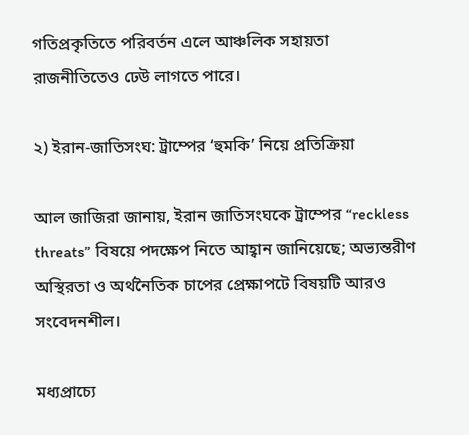গতিপ্রকৃতিতে পরিবর্তন এলে আঞ্চলিক সহায়তা রাজনীতিতেও ঢেউ লাগতে পারে।

২) ইরান-জাতিসংঘ: ট্রাম্পের ‘হুমকি’ নিয়ে প্রতিক্রিয়া

আল জাজিরা জানায়, ইরান জাতিসংঘকে ট্রাম্পের “reckless threats” বিষয়ে পদক্ষেপ নিতে আহ্বান জানিয়েছে; অভ্যন্তরীণ অস্থিরতা ও অর্থনৈতিক চাপের প্রেক্ষাপটে বিষয়টি আরও সংবেদনশীল।

মধ্যপ্রাচ্যে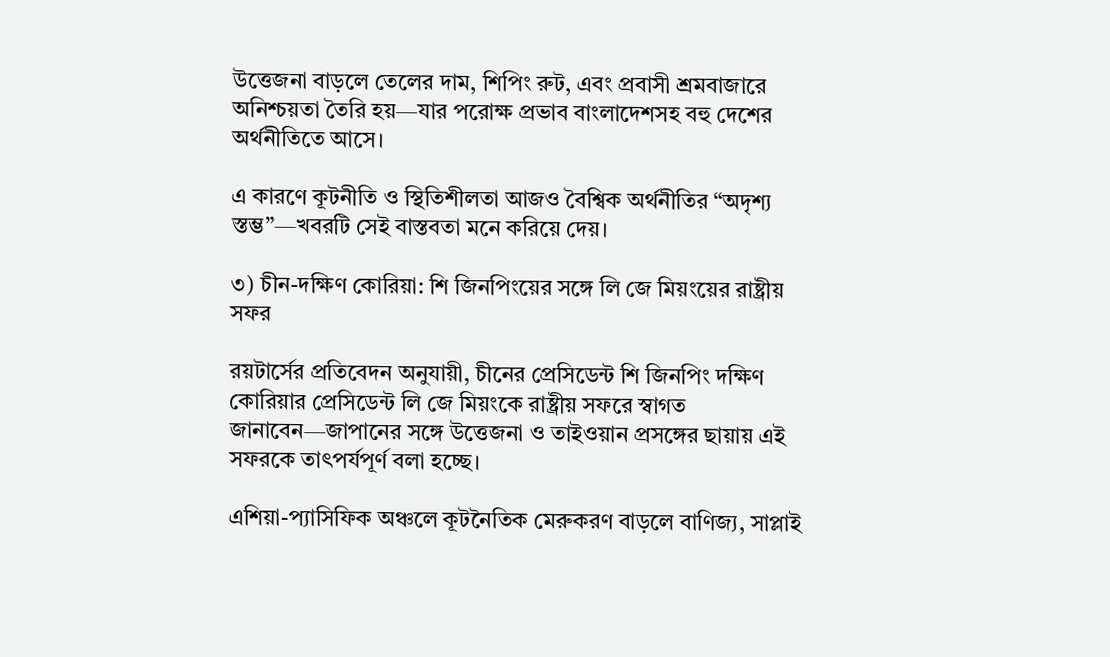উত্তেজনা বাড়লে তেলের দাম, শিপিং রুট, এবং প্রবাসী শ্রমবাজারে অনিশ্চয়তা তৈরি হয়—যার পরোক্ষ প্রভাব বাংলাদেশসহ বহু দেশের অর্থনীতিতে আসে।

এ কারণে কূটনীতি ও স্থিতিশীলতা আজও বৈশ্বিক অর্থনীতির “অদৃশ্য স্তম্ভ”—খবরটি সেই বাস্তবতা মনে করিয়ে দেয়।

৩) চীন-দক্ষিণ কোরিয়া: শি জিনপিংয়ের সঙ্গে লি জে মিয়ংয়ের রাষ্ট্রীয় সফর

রয়টার্সের প্রতিবেদন অনুযায়ী, চীনের প্রেসিডেন্ট শি জিনপিং দক্ষিণ কোরিয়ার প্রেসিডেন্ট লি জে মিয়ংকে রাষ্ট্রীয় সফরে স্বাগত জানাবেন—জাপানের সঙ্গে উত্তেজনা ও তাইওয়ান প্রসঙ্গের ছায়ায় এই সফরকে তাৎপর্যপূর্ণ বলা হচ্ছে।

এশিয়া-প্যাসিফিক অঞ্চলে কূটনৈতিক মেরুকরণ বাড়লে বাণিজ্য, সাপ্লাই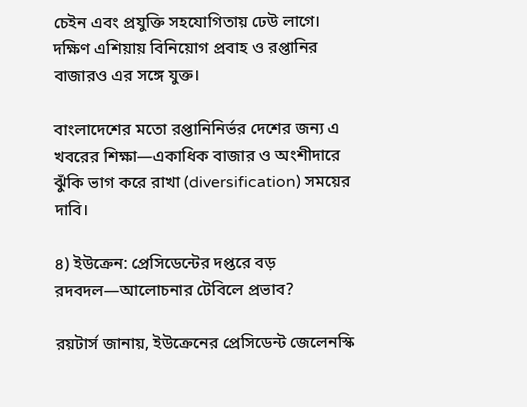চেইন এবং প্রযুক্তি সহযোগিতায় ঢেউ লাগে। দক্ষিণ এশিয়ায় বিনিয়োগ প্রবাহ ও রপ্তানির বাজারও এর সঙ্গে যুক্ত।

বাংলাদেশের মতো রপ্তানিনির্ভর দেশের জন্য এ খবরের শিক্ষা—একাধিক বাজার ও অংশীদারে ঝুঁকি ভাগ করে রাখা (diversification) সময়ের দাবি।

৪) ইউক্রেন: প্রেসিডেন্টের দপ্তরে বড় রদবদল—আলোচনার টেবিলে প্রভাব?

রয়টার্স জানায়, ইউক্রেনের প্রেসিডেন্ট জেলেনস্কি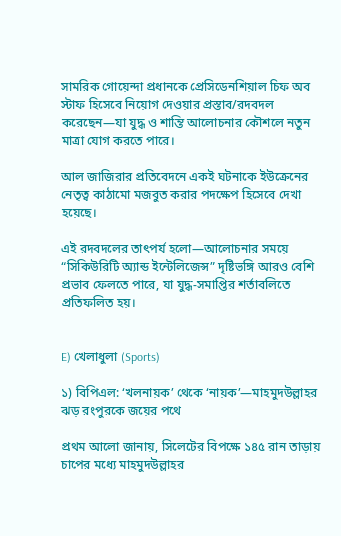সামরিক গোয়েন্দা প্রধানকে প্রেসিডেনশিয়াল চিফ অব স্টাফ হিসেবে নিয়োগ দেওয়ার প্রস্তাব/রদবদল করেছেন—যা যুদ্ধ ও শান্তি আলোচনার কৌশলে নতুন মাত্রা যোগ করতে পারে।

আল জাজিরার প্রতিবেদনে একই ঘটনাকে ইউক্রেনের নেতৃত্ব কাঠামো মজবুত করার পদক্ষেপ হিসেবে দেখা হয়েছে।

এই রদবদলের তাৎপর্য হলো—আলোচনার সময়ে “সিকিউরিটি অ্যান্ড ইন্টেলিজেন্স” দৃষ্টিভঙ্গি আরও বেশি প্রভাব ফেলতে পারে, যা যুদ্ধ-সমাপ্তির শর্তাবলিতে প্রতিফলিত হয়।


E) খেলাধুলা (Sports)

১) বিপিএল: ‘খলনায়ক’ থেকে ‘নায়ক’—মাহমুদউল্লাহর ঝড় রংপুরকে জয়ের পথে

প্রথম আলো জানায়, সিলেটের বিপক্ষে ১৪৫ রান তাড়ায় চাপের মধ্যে মাহমুদউল্লাহর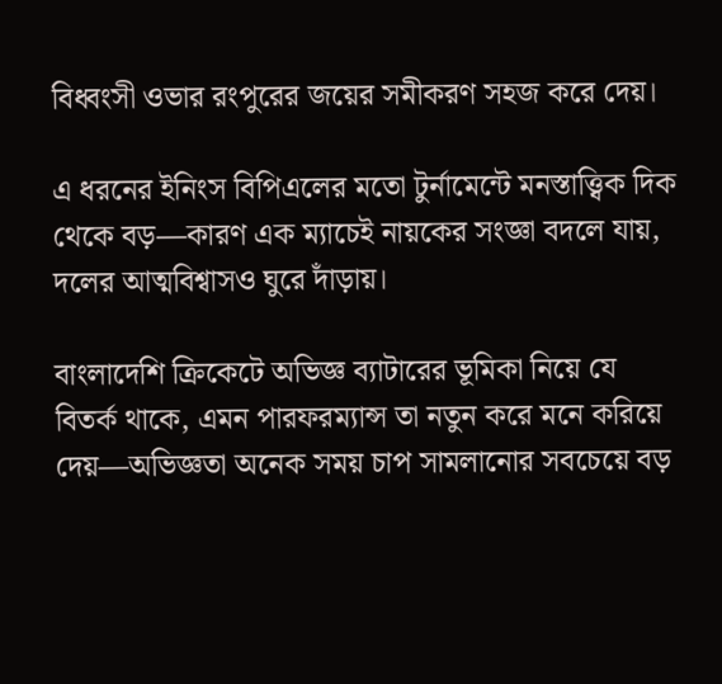বিধ্বংসী ওভার রংপুরের জয়ের সমীকরণ সহজ করে দেয়।

এ ধরনের ইনিংস বিপিএলের মতো টুর্নামেন্টে মনস্তাত্ত্বিক দিক থেকে বড়—কারণ এক ম্যাচেই নায়কের সংজ্ঞা বদলে যায়, দলের আত্মবিশ্বাসও ঘুরে দাঁড়ায়।

বাংলাদেশি ক্রিকেটে অভিজ্ঞ ব্যাটারের ভূমিকা নিয়ে যে বিতর্ক থাকে, এমন পারফরম্যান্স তা নতুন করে মনে করিয়ে দেয়—অভিজ্ঞতা অনেক সময় চাপ সামলানোর সবচেয়ে বড়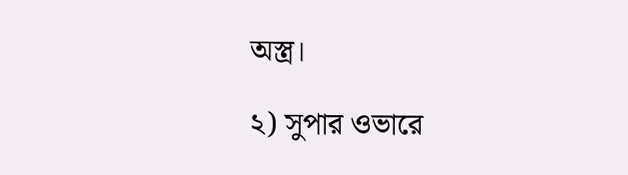অস্ত্র।

২) সুপার ওভারে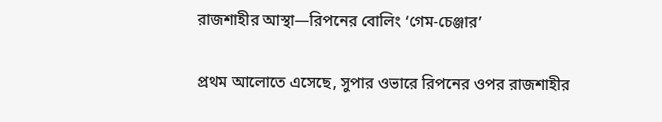রাজশাহীর আস্থা—রিপনের বোলিং ‘গেম-চেঞ্জার’

প্রথম আলোতে এসেছে, সুপার ওভারে রিপনের ওপর রাজশাহীর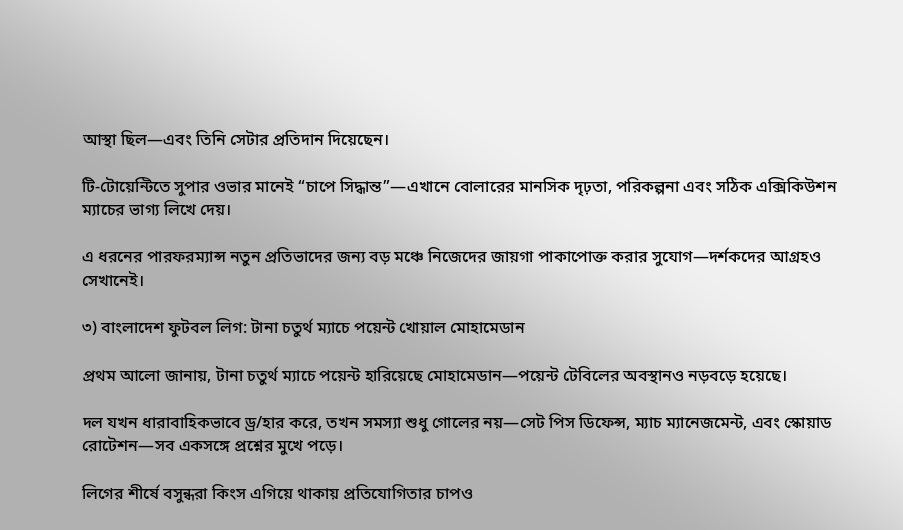আস্থা ছিল—এবং তিনি সেটার প্রতিদান দিয়েছেন।

টি-টোয়েন্টিতে সুপার ওভার মানেই “চাপে সিদ্ধান্ত”—এখানে বোলারের মানসিক দৃঢ়তা, পরিকল্পনা এবং সঠিক এক্সিকিউশন ম্যাচের ভাগ্য লিখে দেয়।

এ ধরনের পারফরম্যান্স নতুন প্রতিভাদের জন্য বড় মঞ্চে নিজেদের জায়গা পাকাপোক্ত করার সুযোগ—দর্শকদের আগ্রহও সেখানেই।

৩) বাংলাদেশ ফুটবল লিগ: টানা চতুর্থ ম্যাচে পয়েন্ট খোয়াল মোহামেডান

প্রথম আলো জানায়, টানা চতুর্থ ম্যাচে পয়েন্ট হারিয়েছে মোহামেডান—পয়েন্ট টেবিলের অবস্থানও নড়বড়ে হয়েছে।

দল যখন ধারাবাহিকভাবে ড্র/হার করে, তখন সমস্যা শুধু গোলের নয়—সেট পিস ডিফেন্স, ম্যাচ ম্যানেজমেন্ট, এবং স্কোয়াড রোটেশন—সব একসঙ্গে প্রশ্নের মুখে পড়ে।

লিগের শীর্ষে বসুন্ধরা কিংস এগিয়ে থাকায় প্রতিযোগিতার চাপও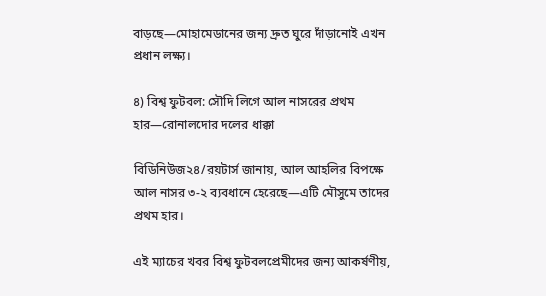বাড়ছে—মোহামেডানের জন্য দ্রুত ঘুরে দাঁড়ানোই এখন প্রধান লক্ষ্য।

৪) বিশ্ব ফুটবল: সৌদি লিগে আল নাসরের প্রথম হার—রোনালদোর দলের ধাক্কা

বিডিনিউজ২৪/রয়টার্স জানায়, আল আহলির বিপক্ষে আল নাসর ৩-২ ব্যবধানে হেরেছে—এটি মৌসুমে তাদের প্রথম হার।

এই ম্যাচের খবর বিশ্ব ফুটবলপ্রেমীদের জন্য আকর্ষণীয়,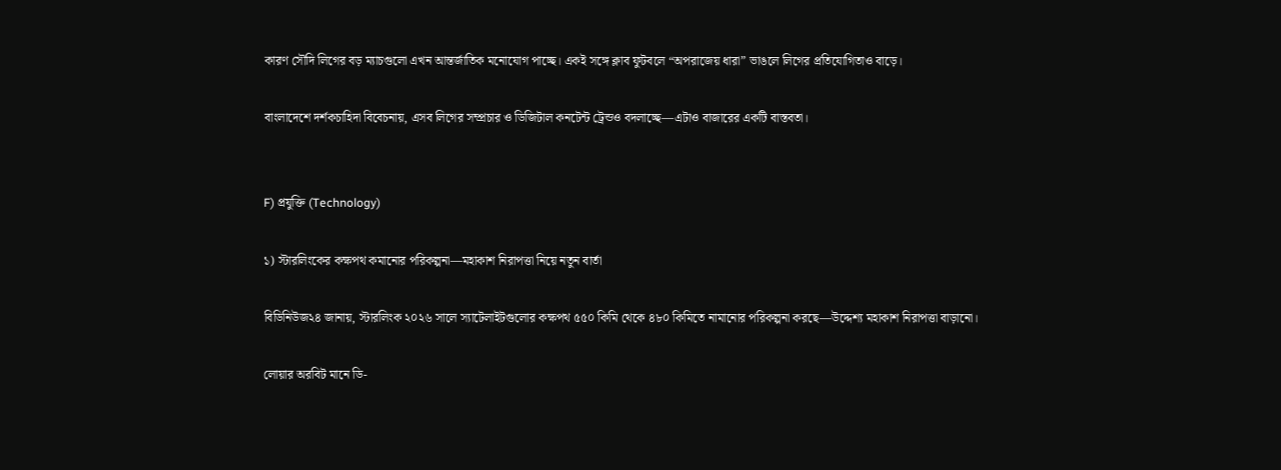কারণ সৌদি লিগের বড় ম্যাচগুলো এখন আন্তর্জাতিক মনোযোগ পাচ্ছে। একই সঙ্গে ক্লাব ফুটবলে “অপরাজেয় ধারা” ভাঙলে লিগের প্রতিযোগিতাও বাড়ে।

বাংলাদেশে দর্শকচাহিদা বিবেচনায়, এসব লিগের সম্প্রচার ও ডিজিটাল কনটেন্ট ট্রেন্ডও বদলাচ্ছে—এটাও বাজারের একটি বাস্তবতা।


F) প্রযুক্তি (Technology)

১) স্টারলিংকের কক্ষপথ কমানোর পরিকল্পনা—মহাকাশ নিরাপত্তা নিয়ে নতুন বার্তা

বিডিনিউজ২৪ জানায়, স্টারলিংক ২০২৬ সালে স্যাটেলাইটগুলোর কক্ষপথ ৫৫০ কিমি থেকে ৪৮০ কিমিতে নামানোর পরিকল্পনা করছে—উদ্দেশ্য মহাকাশ নিরাপত্তা বাড়ানো।

লোয়ার অরবিট মানে ডি-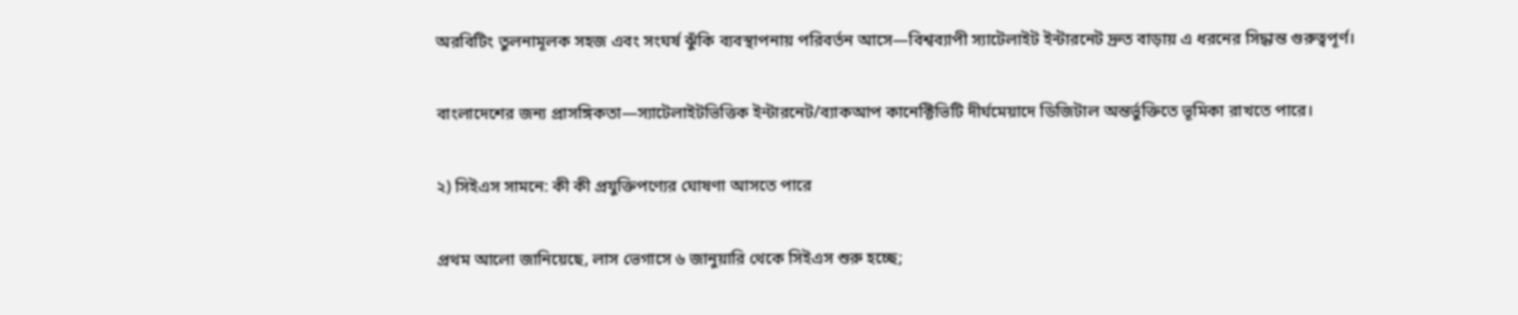অরবিটিং তুলনামূলক সহজ এবং সংঘর্ষ ঝুঁকি ব্যবস্থাপনায় পরিবর্তন আসে—বিশ্বব্যাপী স্যাটেলাইট ইন্টারনেট দ্রুত বাড়ায় এ ধরনের সিদ্ধান্ত গুরুত্বপূর্ণ।

বাংলাদেশের জন্য প্রাসঙ্গিকতা—স্যাটেলাইটভিত্তিক ইন্টারনেট/ব্যাকআপ কানেক্টিভিটি দীর্ঘমেয়াদে ডিজিটাল অন্তর্ভুক্তিতে ভূমিকা রাখতে পারে।

২) সিইএস সামনে: কী কী প্রযুক্তিপণ্যের ঘোষণা আসতে পারে

প্রথম আলো জানিয়েছে, লাস ভেগাসে ৬ জানুয়ারি থেকে সিইএস শুরু হচ্ছে;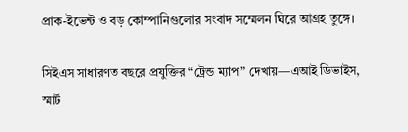প্রাক-ইভেন্ট ও বড় কোম্পানিগুলোর সংবাদ সম্মেলন ঘিরে আগ্রহ তুঙ্গে।

সিইএস সাধারণত বছরে প্রযুক্তির “ট্রেন্ড ম্যাপ” দেখায়—এআই ডিভাইস, স্মার্ট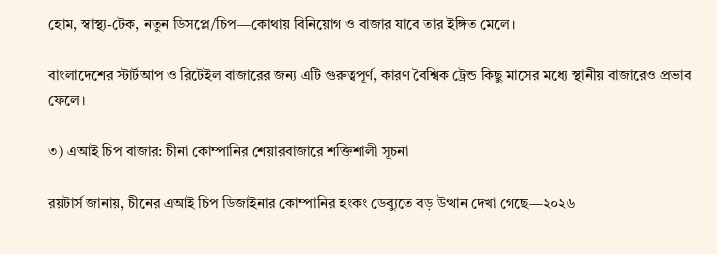হোম, স্বাস্থ্য-টেক, নতুন ডিসপ্লে/চিপ—কোথায় বিনিয়োগ ও বাজার যাবে তার ইঙ্গিত মেলে।

বাংলাদেশের স্টার্টআপ ও রিটেইল বাজারের জন্য এটি গুরুত্বপূর্ণ, কারণ বৈশ্বিক ট্রেন্ড কিছু মাসের মধ্যে স্থানীয় বাজারেও প্রভাব ফেলে।

৩) এআই চিপ বাজার: চীনা কোম্পানির শেয়ারবাজারে শক্তিশালী সূচনা

রয়টার্স জানায়, চীনের এআই চিপ ডিজাইনার কোম্পানির হংকং ডেব্যুতে বড় উত্থান দেখা গেছে—২০২৬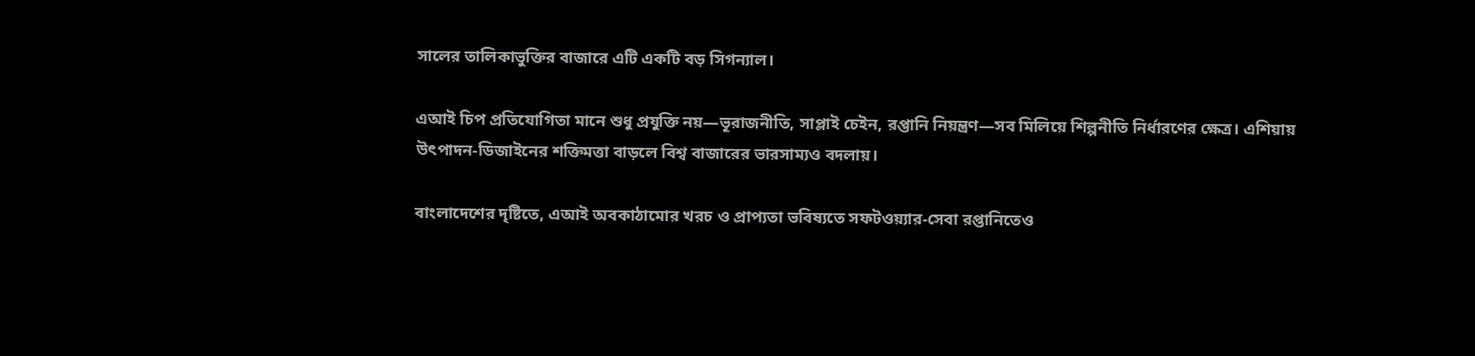সালের তালিকাভুক্তির বাজারে এটি একটি বড় সিগন্যাল।

এআই চিপ প্রতিযোগিতা মানে শুধু প্রযুক্তি নয়—ভূরাজনীতি, সাপ্লাই চেইন, রপ্তানি নিয়ন্ত্রণ—সব মিলিয়ে শিল্পনীতি নির্ধারণের ক্ষেত্র। এশিয়ায় উৎপাদন-ডিজাইনের শক্তিমত্তা বাড়লে বিশ্ব বাজারের ভারসাম্যও বদলায়।

বাংলাদেশের দৃষ্টিতে, এআই অবকাঠামোর খরচ ও প্রাপ্যতা ভবিষ্যতে সফটওয়্যার-সেবা রপ্তানিতেও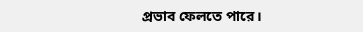প্রভাব ফেলতে পারে।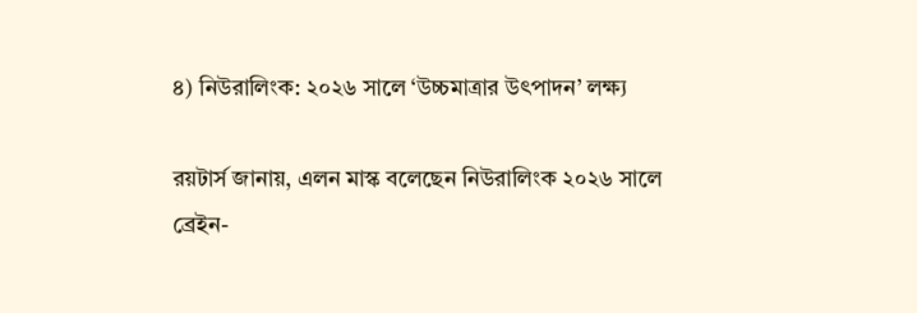৪) নিউরালিংক: ২০২৬ সালে ‘উচ্চমাত্রার উৎপাদন’ লক্ষ্য

রয়টার্স জানায়, এলন মাস্ক বলেছেন নিউরালিংক ২০২৬ সালে ব্রেইন-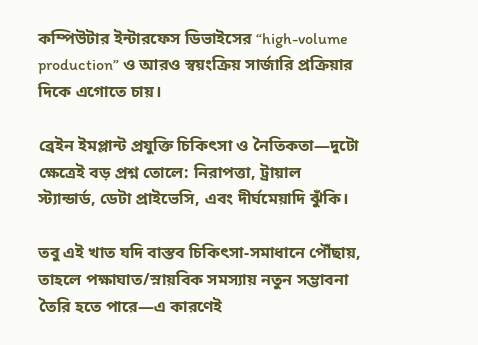কম্পিউটার ইন্টারফেস ডিভাইসের “high-volume production” ও আরও স্বয়ংক্রিয় সার্জারি প্রক্রিয়ার দিকে এগোতে চায়।

ব্রেইন ইমপ্লান্ট প্রযুক্তি চিকিৎসা ও নৈতিকতা—দুটো ক্ষেত্রেই বড় প্রশ্ন তোলে: নিরাপত্তা, ট্রায়াল স্ট্যান্ডার্ড, ডেটা প্রাইভেসি, এবং দীর্ঘমেয়াদি ঝুঁকি।

তবু এই খাত যদি বাস্তব চিকিৎসা-সমাধানে পৌঁছায়, তাহলে পক্ষাঘাত/স্নায়বিক সমস্যায় নতুন সম্ভাবনা তৈরি হতে পারে—এ কারণেই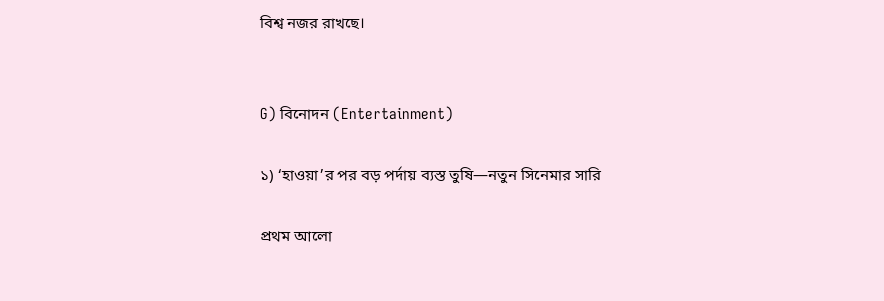বিশ্ব নজর রাখছে।


G) বিনোদন (Entertainment)

১) ‘হাওয়া’র পর বড় পর্দায় ব্যস্ত তুষি—নতুন সিনেমার সারি

প্রথম আলো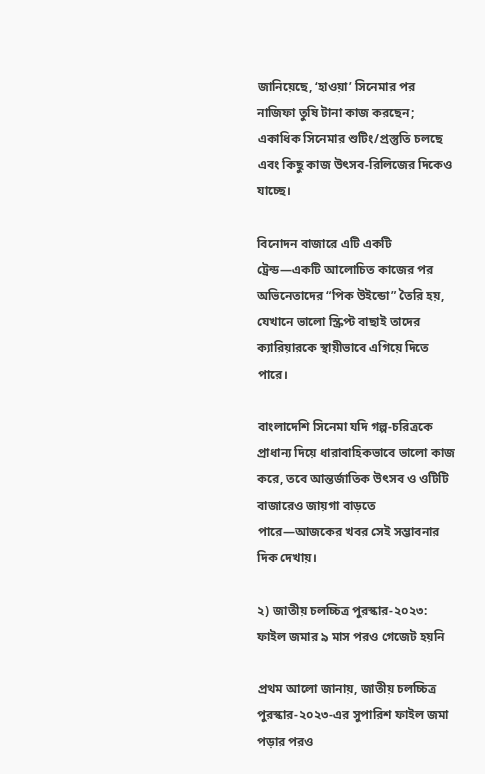জানিয়েছে, ‘হাওয়া’ সিনেমার পর নাজিফা তুষি টানা কাজ করছেন; একাধিক সিনেমার শুটিং/প্রস্তুতি চলছে এবং কিছু কাজ উৎসব-রিলিজের দিকেও যাচ্ছে।

বিনোদন বাজারে এটি একটি ট্রেন্ড—একটি আলোচিত কাজের পর অভিনেতাদের “পিক উইন্ডো” তৈরি হয়, যেখানে ভালো স্ক্রিপ্ট বাছাই তাদের ক্যারিয়ারকে স্থায়ীভাবে এগিয়ে দিতে পারে।

বাংলাদেশি সিনেমা যদি গল্প-চরিত্রকে প্রাধান্য দিয়ে ধারাবাহিকভাবে ভালো কাজ করে, তবে আন্তর্জাতিক উৎসব ও ওটিটি বাজারেও জায়গা বাড়তে পারে—আজকের খবর সেই সম্ভাবনার দিক দেখায়।

২) জাতীয় চলচ্চিত্র পুরস্কার-২০২৩: ফাইল জমার ৯ মাস পরও গেজেট হয়নি

প্রথম আলো জানায়, জাতীয় চলচ্চিত্র পুরস্কার-২০২৩-এর সুপারিশ ফাইল জমা পড়ার পরও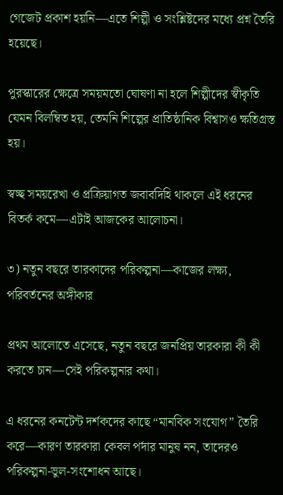গেজেট প্রকাশ হয়নি—এতে শিল্পী ও সংশ্লিষ্টদের মধ্যে প্রশ্ন তৈরি হয়েছে।

পুরস্কারের ক্ষেত্রে সময়মতো ঘোষণা না হলে শিল্পীদের স্বীকৃতি যেমন বিলম্বিত হয়, তেমনি শিল্পের প্রাতিষ্ঠানিক বিশ্বাসও ক্ষতিগ্রস্ত হয়।

স্বচ্ছ সময়রেখা ও প্রক্রিয়াগত জবাবদিহি থাকলে এই ধরনের বিতর্ক কমে—এটাই আজকের আলোচনা।

৩) নতুন বছরে তারকাদের পরিকল্পনা—কাজের লক্ষ্য, পরিবর্তনের অঙ্গীকার

প্রথম আলোতে এসেছে, নতুন বছরে জনপ্রিয় তারকারা কী কী করতে চান—সেই পরিকল্পনার কথা।

এ ধরনের কনটেন্ট দর্শকদের কাছে “মানবিক সংযোগ” তৈরি করে—কারণ তারকারা কেবল পর্দার মানুষ নন, তাদেরও পরিকল্পনা-ভুল-সংশোধন আছে।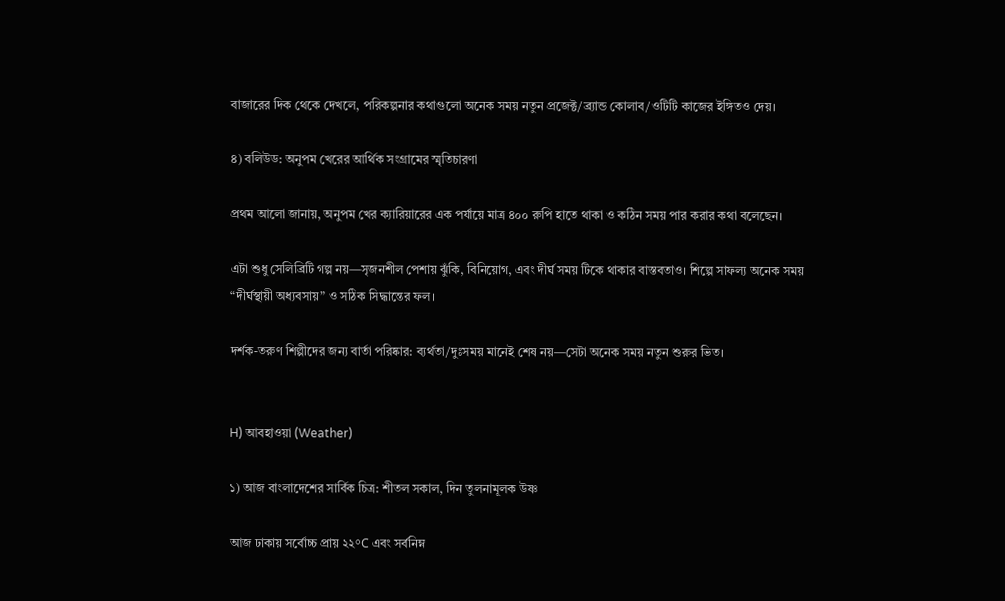বাজারের দিক থেকে দেখলে, পরিকল্পনার কথাগুলো অনেক সময় নতুন প্রজেক্ট/ব্র্যান্ড কোলাব/ওটিটি কাজের ইঙ্গিতও দেয়।

৪) বলিউড: অনুপম খেরের আর্থিক সংগ্রামের স্মৃতিচারণা

প্রথম আলো জানায়, অনুপম খের ক্যারিয়ারের এক পর্যায়ে মাত্র ৪০০ রুপি হাতে থাকা ও কঠিন সময় পার করার কথা বলেছেন।

এটা শুধু সেলিব্রিটি গল্প নয়—সৃজনশীল পেশায় ঝুঁকি, বিনিয়োগ, এবং দীর্ঘ সময় টিকে থাকার বাস্তবতাও। শিল্পে সাফল্য অনেক সময় “দীর্ঘস্থায়ী অধ্যবসায়” ও সঠিক সিদ্ধান্তের ফল।

দর্শক-তরুণ শিল্পীদের জন্য বার্তা পরিষ্কার: ব্যর্থতা/দুঃসময় মানেই শেষ নয়—সেটা অনেক সময় নতুন শুরুর ভিত।


H) আবহাওয়া (Weather)

১) আজ বাংলাদেশের সার্বিক চিত্র: শীতল সকাল, দিন তুলনামূলক উষ্ণ

আজ ঢাকায় সর্বোচ্চ প্রায় ২২°С এবং সর্বনিম্ন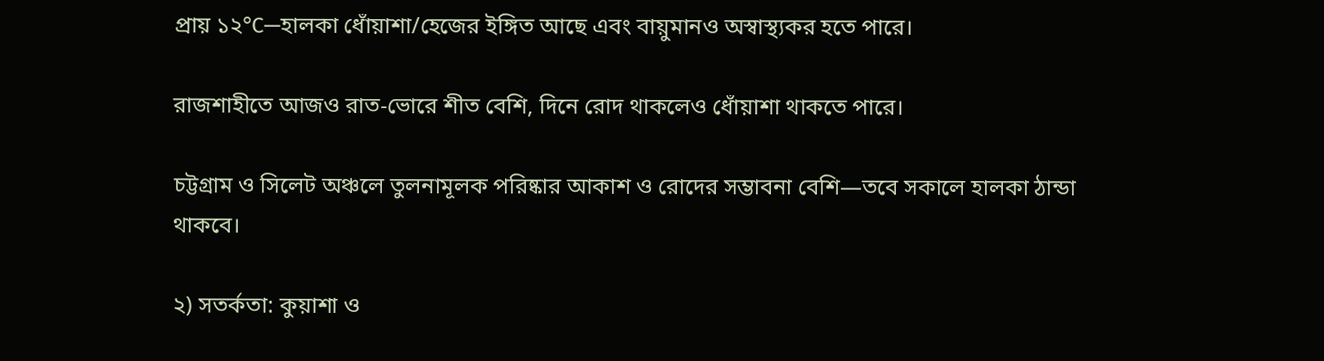প্রায় ১২°С—হালকা ধোঁয়াশা/হেজের ইঙ্গিত আছে এবং বায়ুমানও অস্বাস্থ্যকর হতে পারে।

রাজশাহীতে আজও রাত-ভোরে শীত বেশি, দিনে রোদ থাকলেও ধোঁয়াশা থাকতে পারে।

চট্টগ্রাম ও সিলেট অঞ্চলে তুলনামূলক পরিষ্কার আকাশ ও রোদের সম্ভাবনা বেশি—তবে সকালে হালকা ঠান্ডা থাকবে।

২) সতর্কতা: কুয়াশা ও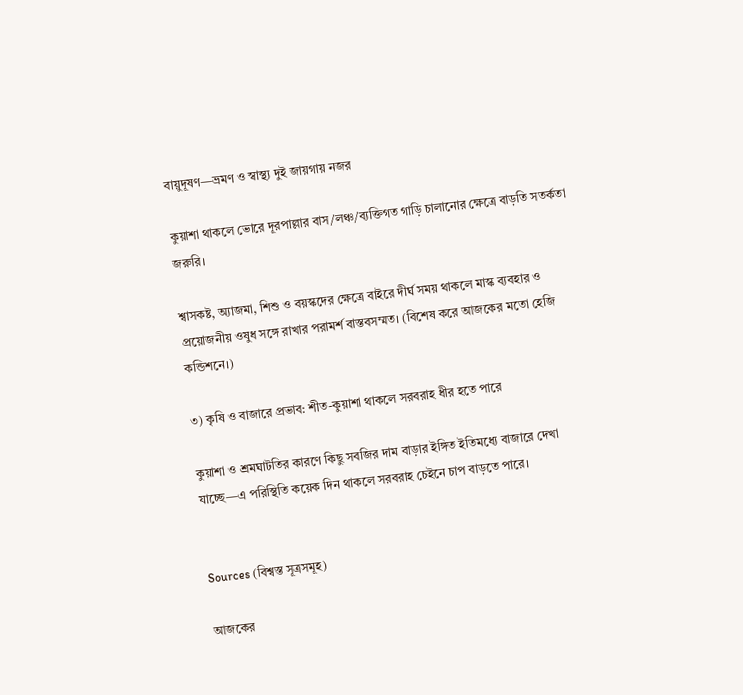বায়ুদূষণ—ভ্রমণ ও স্বাস্থ্য দুই জায়গায় নজর

কুয়াশা থাকলে ভোরে দূরপাল্লার বাস/লঞ্চ/ব্যক্তিগত গাড়ি চালানোর ক্ষেত্রে বাড়তি সতর্কতা জরুরি।

শ্বাসকষ্ট, অ্যাজমা, শিশু ও বয়স্কদের ক্ষেত্রে বাইরে দীর্ঘ সময় থাকলে মাস্ক ব্যবহার ও প্রয়োজনীয় ওষুধ সঙ্গে রাখার পরামর্শ বাস্তবসম্মত। (বিশেষ করে আজকের মতো হেজি কন্ডিশনে।)

৩) কৃষি ও বাজারে প্রভাব: শীত-কুয়াশা থাকলে সরবরাহ ধীর হতে পারে

কুয়াশা ও শ্রমঘাটতির কারণে কিছু সবজির দাম বাড়ার ইঙ্গিত ইতিমধ্যে বাজারে দেখা যাচ্ছে—এ পরিস্থিতি কয়েক দিন থাকলে সরবরাহ চেইনে চাপ বাড়তে পারে।


Sources (বিশ্বস্ত সূত্রসমূহ)

আজকের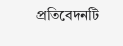প্রতিবেদনটি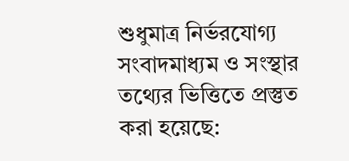শুধুমাত্র নির্ভরযোগ্য সংবাদমাধ্যম ও সংস্থার তথ্যের ভিত্তিতে প্রস্তুত করা হয়েছে: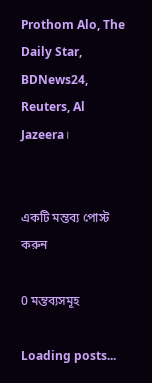Prothom Alo, The Daily Star, BDNews24, Reuters, Al Jazeera।


একটি মন্তব্য পোস্ট করুন

0 মন্তব্যসমূহ

Loading posts...